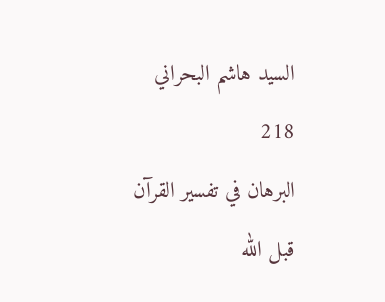السيد هاشم البحراني
218
البرهان في تفسير القرآن
قبل الله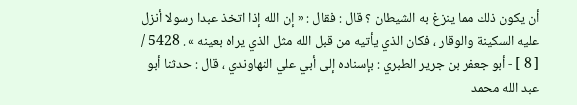أن يكون ذلك مما ينزغ به الشيطان ؟ قال : فقال : « إن الله إذا اتخذ عبدا رسولا أنزل عليه السكينة والوقار ، فكان الذي يأتيه من قبل الله مثل الذي يراه بعينه » . 5428 / [ 8 ] - أبو جعفر بن جرير الطبري : بإسناده إلى أبي علي النهاوندي ، قال : حدثنا أبو عبد الله محمد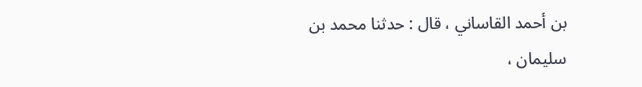بن أحمد القاساني ، قال : حدثنا محمد بن سليمان ،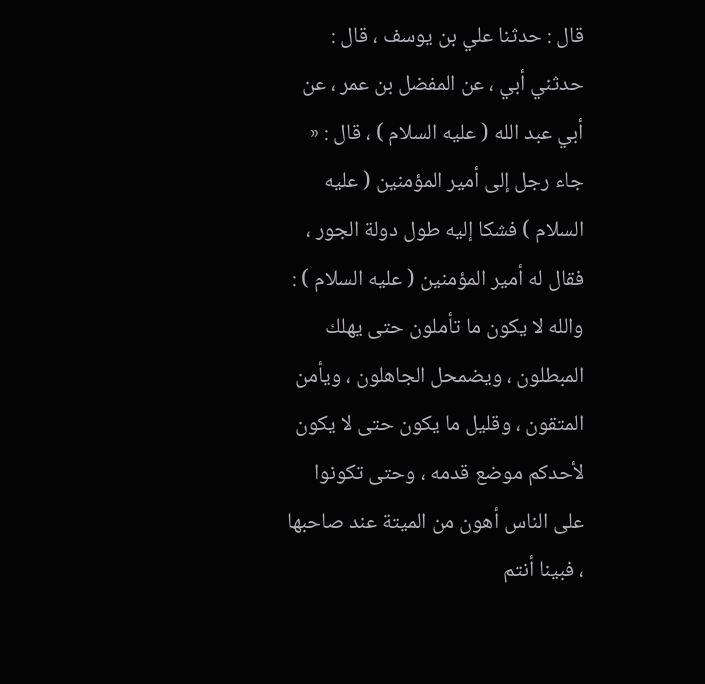قال : حدثنا علي بن يوسف ، قال : حدثني أبي ، عن المفضل بن عمر ، عن أبي عبد الله ( عليه السلام ) ، قال : « جاء رجل إلى أمير المؤمنين ( عليه السلام ) فشكا إليه طول دولة الجور ، فقال له أمير المؤمنين ( عليه السلام ) : والله لا يكون ما تأملون حتى يهلك المبطلون ، ويضمحل الجاهلون ، ويأمن المتقون ، وقليل ما يكون حتى لا يكون لأحدكم موضع قدمه ، وحتى تكونوا على الناس أهون من الميتة عند صاحبها ، فبينا أنتم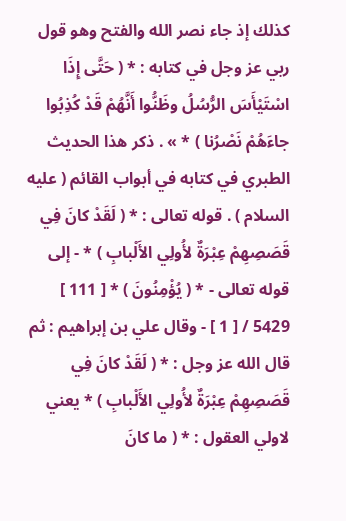كذلك إذ جاء نصر الله والفتح وهو قول ربي عز وجل في كتابه : * ( حَتَّى إِذَا اسْتَيْأَسَ الرُّسُلُ وظَنُّوا أَنَّهُمْ قَدْ كُذِبُوا جاءَهُمْ نَصْرُنا ) * » . ذكر هذا الحديث الطبري في كتابه في أبواب القائم ( عليه السلام ) . قوله تعالى : * ( لَقَدْ كانَ فِي قَصَصِهِمْ عِبْرَةٌ لأُولِي الأَلْبابِ ) * - إلى قوله تعالى - * ( يُؤْمِنُونَ ) * [ 111 ] 5429 / [ 1 ] - وقال علي بن إبراهيم : ثم قال الله عز وجل : * ( لَقَدْ كانَ فِي قَصَصِهِمْ عِبْرَةٌ لأُولِي الأَلْبابِ ) * يعني لاولي العقول : * ( ما كانَ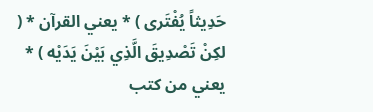حَدِيثاً يُفْتَرى ) * يعني القرآن * ( لكِنْ تَصْدِيقَ الَّذِي بَيْنَ يَدَيْه ) * يعني من كتب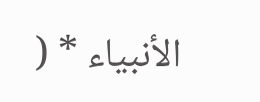الأنبياء * (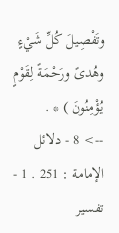وتَفْصِيلَ كُلِّ شَيْءٍ وهُدىً ورَحْمَةً لِقَوْمٍ يُؤْمِنُونَ ) * .
--> 8 - دلائل الإمامة : 251 . 1 - تفسير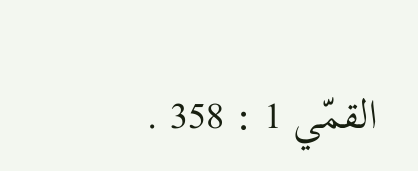القمّي 1 : 358 .